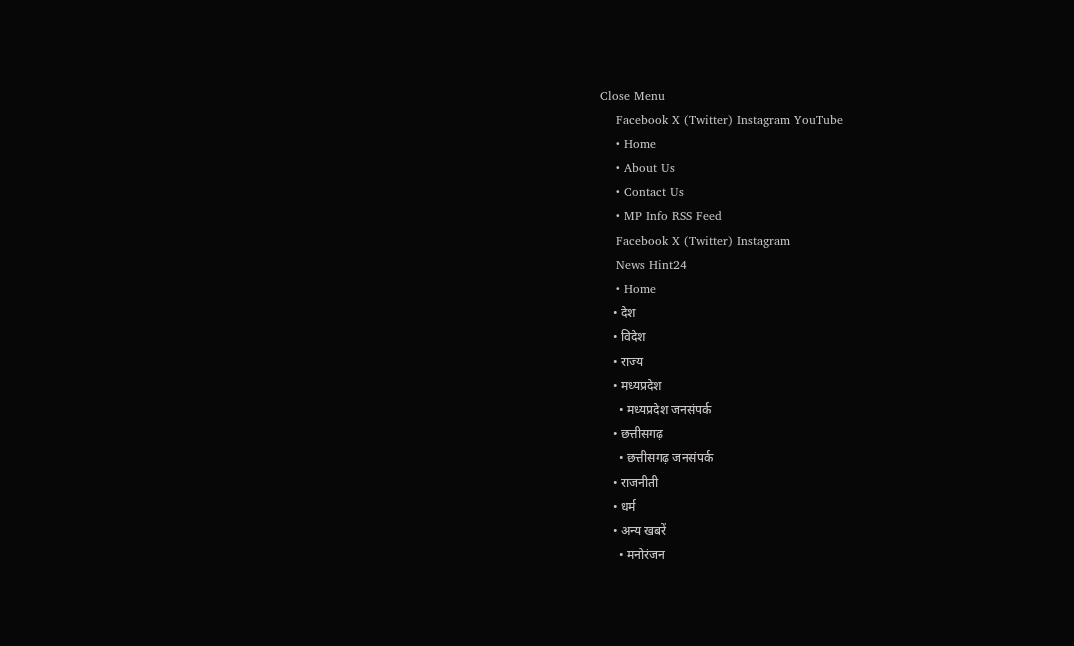Close Menu
    Facebook X (Twitter) Instagram YouTube
    • Home
    • About Us
    • Contact Us
    • MP Info RSS Feed
    Facebook X (Twitter) Instagram
    News Hint24
    • Home
    • देश
    • विदेश
    • राज्य
    • मध्यप्रदेश
      • मध्यप्रदेश जनसंपर्क
    • छत्तीसगढ़
      • छत्तीसगढ़ जनसंपर्क
    • राजनीती
    • धर्म
    • अन्य खबरें
      • मनोरंजन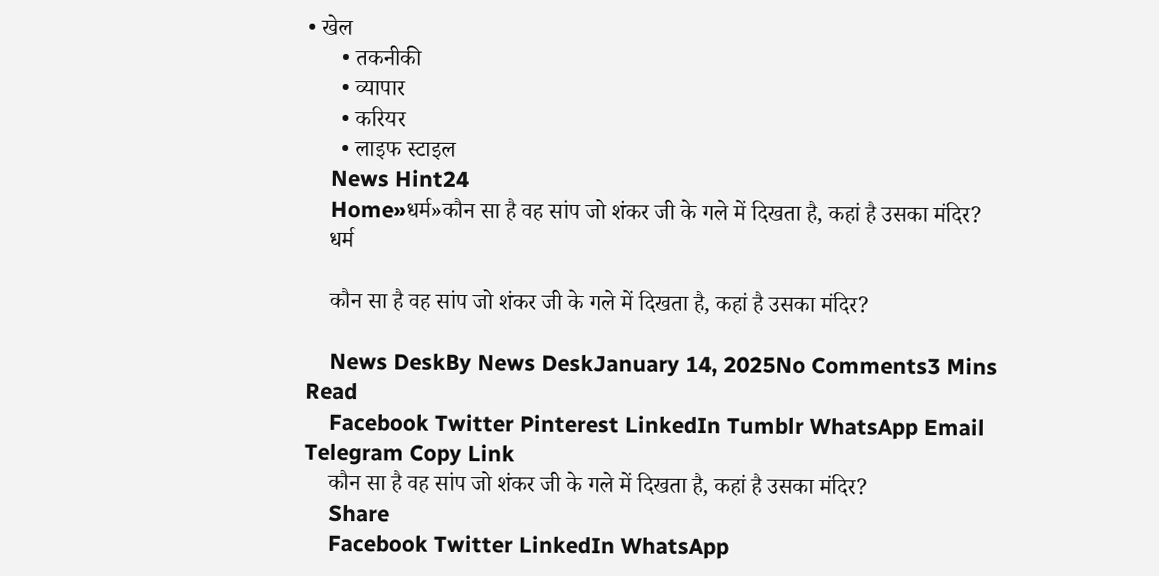• खेल
      • तकनीकी
      • व्यापार
      • करियर
      • लाइफ स्टाइल
    News Hint24
    Home»धर्म»कौन सा है वह सांप जो शंकर जी के गले में दिखता है, कहां है उसका मंदिर?
    धर्म

    कौन सा है वह सांप जो शंकर जी के गले में दिखता है, कहां है उसका मंदिर?

    News DeskBy News DeskJanuary 14, 2025No Comments3 Mins Read
    Facebook Twitter Pinterest LinkedIn Tumblr WhatsApp Email Telegram Copy Link
    कौन सा है वह सांप जो शंकर जी के गले में दिखता है, कहां है उसका मंदिर?
    Share
    Facebook Twitter LinkedIn WhatsApp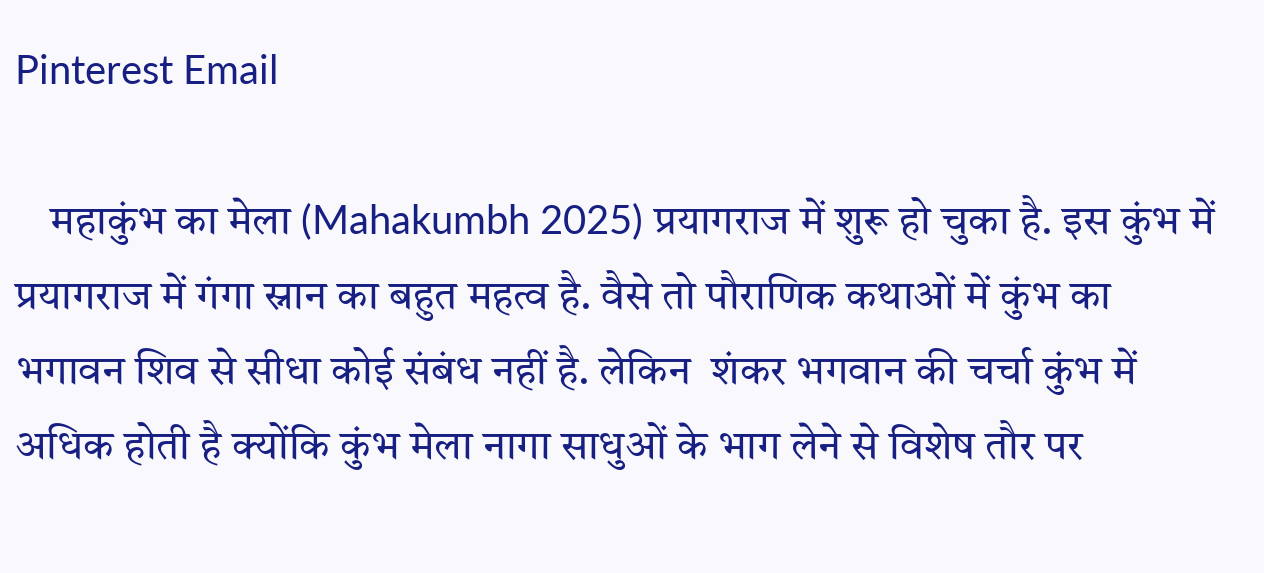Pinterest Email

    महाकुंभ का मेला (Mahakumbh 2025) प्रयागराज में शुरू हो चुका है. इस कुंभ में प्रयागराज में गंगा स्नान का बहुत महत्व है. वैसे तो पौराणिक कथाओं में कुंभ का भगावन शिव से सीधा कोई संबंध नहीं है. लेकिन  शंकर भगवान की चर्चा कुंभ में अधिक होती है क्योंकि कुंभ मेला नागा साधुओं के भाग लेने से विशेष तौर पर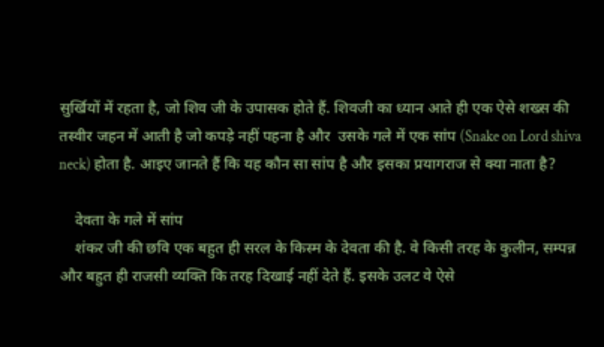सुर्खियों में रहता है, जो शिव जी के उपासक होते हैं. शिवजी का ध्यान आते ही एक ऐसे शख्स की तस्वीर जहन में आती है जो कपड़े नहीं पहना है और  उसके गले में एक सांप (Snake on Lord shiva neck) होता है. आइए जानते हैं कि यह कौन सा सांप है और इसका प्रयागराज से क्या नाता है?

    देवता के गले में सांप
    शंकर जी की छवि एक बहुत ही सरल के किस्म के देवता की है. वे किसी तरह के कुलीन, सम्पन्न और बहुत ही राजसी व्यक्ति कि तरह दिखाई नहीं देते हैं. इसके उलट वे ऐसे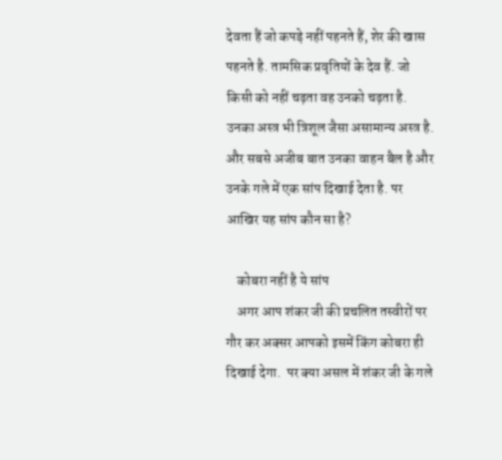देवता हैं जो कपड़े नहीं पहनते हैं, शेर की खास पहनते है. तामसिक प्रवृतियों के देव हैं. जो किसी को नहीं चढ़ता वह उनको चढ़ता है. उनका अस्त्र भी त्रिशूल जैसा असामान्य अस्त्र है.  और सबसे अजीब बात उनका वाहन बैल है और उनके गले में एक सांप दिखाई देता है. पर आखिर यह सांप कौन सा है?

    कोबरा नहीं है ये सांप
    अगर आप शंकर जी की प्रचलित तस्वीरों पर गौर कर अक्सर आपको इसमें किंग कोबरा ही दिखाई देगा.  पर क्या असल में शंकर जी के गले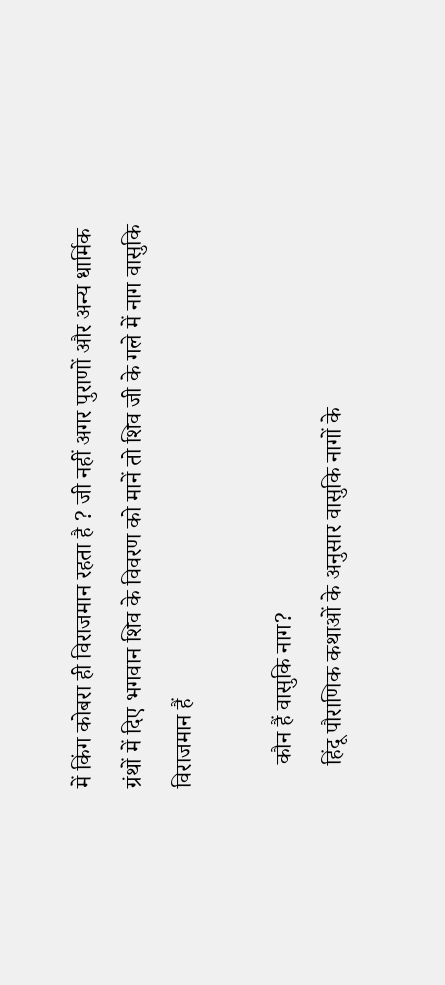में किंग कोबरा ही विराजमान रहता है ? जी नहीं अगर पुराणों और अन्य धार्मिक ग्रंथों में दिए भगवान शिव के विवरण को मानें तो शिव जी के गले में नाग वासुकि विराजमान हैं

    कौन हैं वासुकि नाग?
    हिंदू पौराणिक कथाओं के अनुसार वासुकि नागों के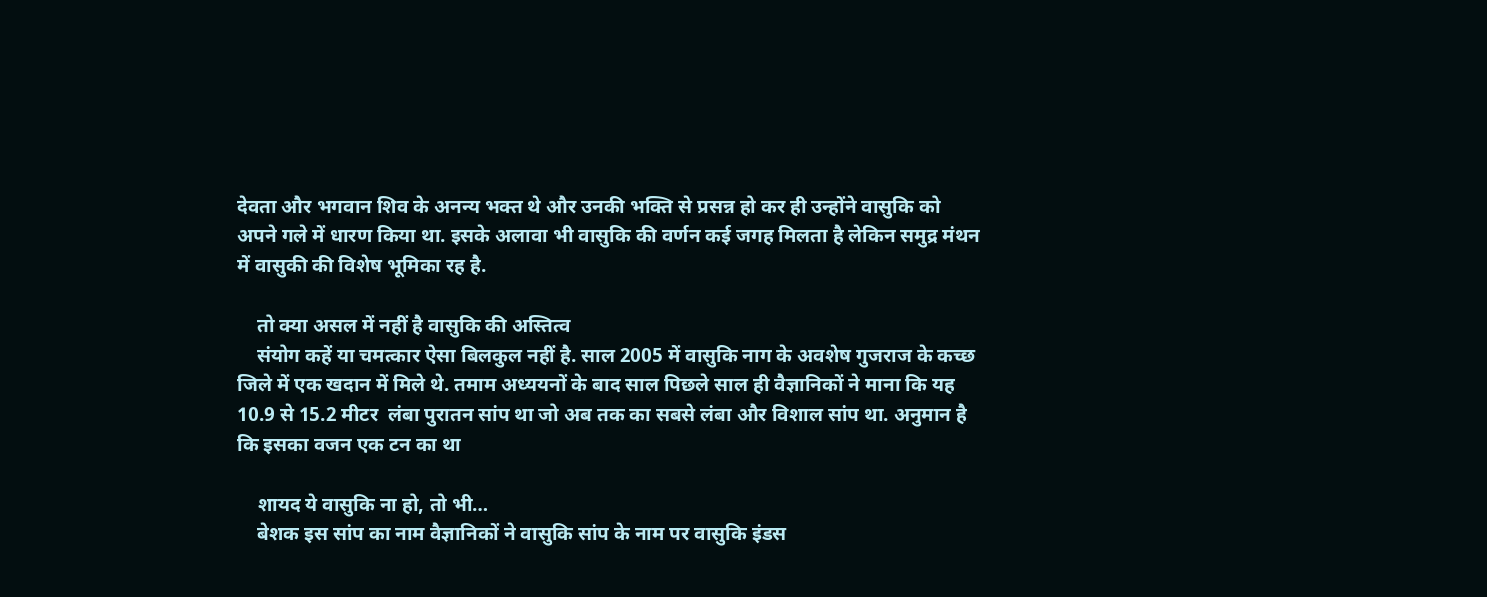देवता और भगवान शिव के अनन्य भक्त थे और उनकी भक्ति से प्रसन्न हो कर ही उन्होंने वासुकि को अपने गले में धारण किया था. इसके अलावा भी वासुकि की वर्णन कई जगह मिलता है लेकिन समुद्र मंथन में वासुकी की विशेष भूमिका रह है.

    तो क्या असल में नहीं है वासुकि की अस्तित्व
    संयोग कहें या चमत्कार ऐसा बिलकुल नहीं है. साल 2005 में वासुकि नाग के अवशेष गुजराज के कच्छ जिले में एक खदान में मिले थे. तमाम अध्ययनों के बाद साल पिछले साल ही वैज्ञानिकों ने माना कि यह 10.9 से 15.2 मीटर  लंबा पुरातन सांप था जो अब तक का सबसे लंबा और विशाल सांप था. अनुमान है कि इसका वजन एक टन का था

    शायद ये वासुकि ना हो, तो भी…
    बेशक इस सांप का नाम वैज्ञानिकों ने वासुकि सांप के नाम पर वासुकि इंडस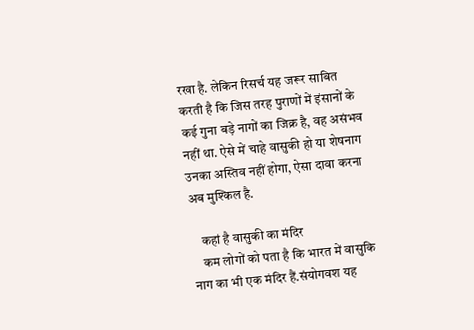रखा है. लेकिन रिसर्च यह जरूर साबित करती है कि जिस तरह पुराणों में इंसानों के कई गुना बड़े नागों का जिक्र है, वह असंभव नहीं था. ऐसे में चाहे वासुकी हो या शेषनाग उनका अस्तिव नहीं होगा, ऐसा दावा करना अब मुश्किल है.

    कहां है वासुकी का मंदिर
    कम लोगों को पता है कि भारत में वासुकि नाग का भी एक मंदिर हैं.संयोगवश यह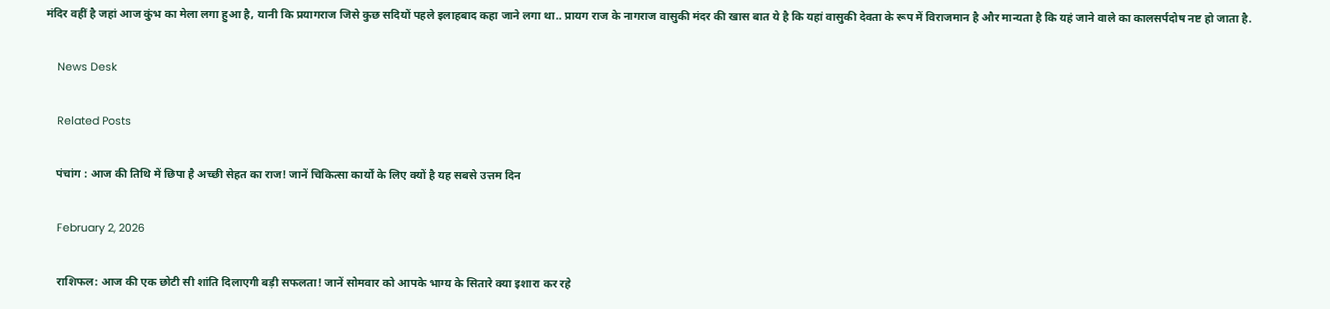मंदिर वहीं है जहां आज कुंभ का मेला लगा हुआ है, यानी कि प्रयागराज जिसे कुछ सदियों पहले इलाहबाद कहा जाने लगा था.. प्रायग राज के नागराज वासुकी मंदर की खास बात ये है कि यहां वासुकी देवता के रूप में विराजमान है और मान्यता है कि यहं जाने वाले का कालसर्पदोष नष्ट हो जाता है.

    News Desk

    Related Posts

    पंचांग : आज की तिथि में छिपा है अच्छी सेहत का राज! जानें चिकित्सा कार्यों के लिए क्यों है यह सबसे उत्तम दिन

    February 2, 2026

    राशिफल: आज की एक छोटी सी शांति दिलाएगी बड़ी सफलता! जानें सोमवार को आपके भाग्य के सितारे क्या इशारा कर रहे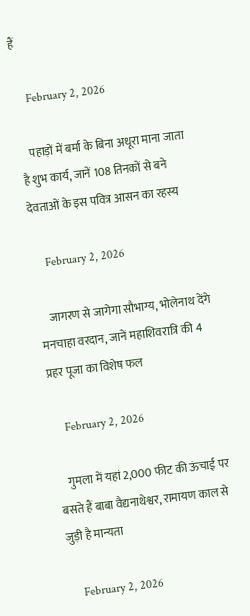हैं

    February 2, 2026

    पहाड़ों में बर्मा के बिना अधूरा माना जाता है शुभ कार्य, जानें 108 तिनकों से बने देवताओं के इस पवित्र आसन का रहस्य

    February 2, 2026

    जागरण से जागेगा सौभाग्य, भोलेनाथ देंगे मनचाहा वरदान, जानें महाशिवरात्रि की 4 प्रहर पूजा का विशेष फल

    February 2, 2026

    गुमला में यहां 2,000 फीट की ऊंचाई पर बसते हैं बाबा वैद्यनाथेश्वर, रामायण काल से जुड़ी है मान्यता

    February 2, 2026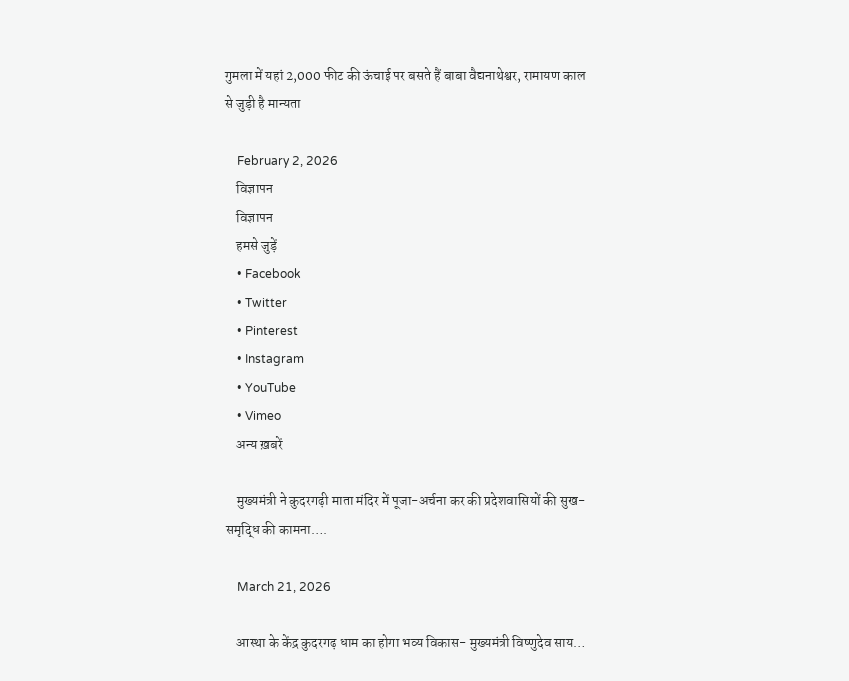गुमला में यहां 2,000 फीट की ऊंचाई पर बसते हैं बाबा वैद्यनाथेश्वर, रामायण काल से जुड़ी है मान्यता

    February 2, 2026
    विज्ञापन
    विज्ञापन
    हमसे जुड़ें
    • Facebook
    • Twitter
    • Pinterest
    • Instagram
    • YouTube
    • Vimeo
    अन्य ख़बरें

    मुख्यमंत्री ने कुदरगढ़ी माता मंदिर में पूजा-अर्चना कर की प्रदेशवासियों की सुख-समृद्धि की कामना….

    March 21, 2026

    आस्था के केंद्र कुदरगढ़ धाम का होगा भव्य विकास- मुख्यमंत्री विष्णुदेव साय…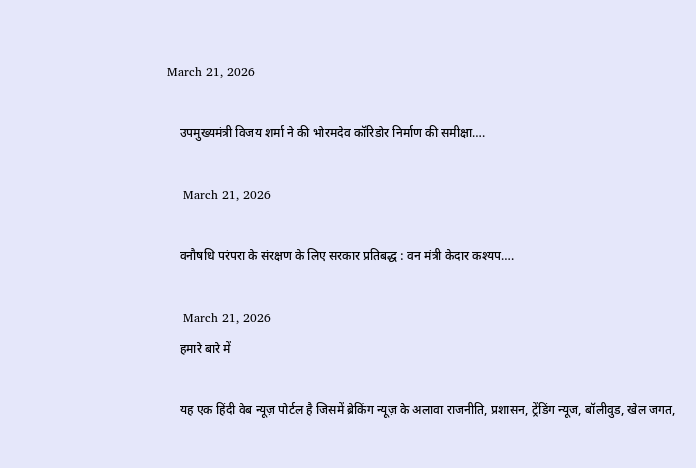March 21, 2026

    उपमुख्यमंत्री विजय शर्मा ने की भोरमदेव कॉरिडोर निर्माण की समीक्षा….

    March 21, 2026

    वनौषधि परंपरा के संरक्षण के लिए सरकार प्रतिबद्ध : वन मंत्री केदार कश्यप….

    March 21, 2026
    हमारे बारे में

    यह एक हिंदी वेब न्यूज़ पोर्टल है जिसमें ब्रेकिंग न्यूज़ के अलावा राजनीति, प्रशासन, ट्रेंडिंग न्यूज, बॉलीवुड, खेल जगत,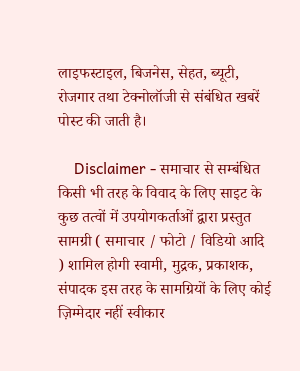लाइफस्टाइल, बिजनेस, सेहत, ब्यूटी, रोजगार तथा टेक्नोलॉजी से संबंधित खबरें पोस्ट की जाती है।

    Disclaimer - समाचार से सम्बंधित किसी भी तरह के विवाद के लिए साइट के कुछ तत्वों में उपयोगकर्ताओं द्वारा प्रस्तुत सामग्री ( समाचार / फोटो / विडियो आदि ) शामिल होगी स्वामी, मुद्रक, प्रकाशक, संपादक इस तरह के सामग्रियों के लिए कोई ज़िम्मेदार नहीं स्वीकार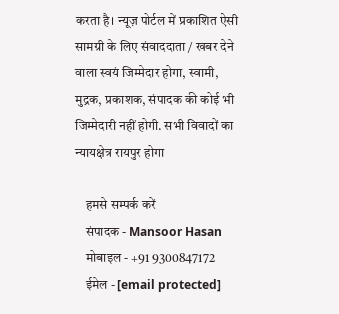करता है। न्यूज़ पोर्टल में प्रकाशित ऐसी सामग्री के लिए संवाददाता / खबर देने वाला स्वयं जिम्मेदार होगा, स्वामी, मुद्रक, प्रकाशक, संपादक की कोई भी जिम्मेदारी नहीं होगी. सभी विवादों का न्यायक्षेत्र रायपुर होगा

    हमसे सम्पर्क करें
    संपादक - Mansoor Hasan
    मोबाइल - +91 9300847172
    ईमेल - [email protected]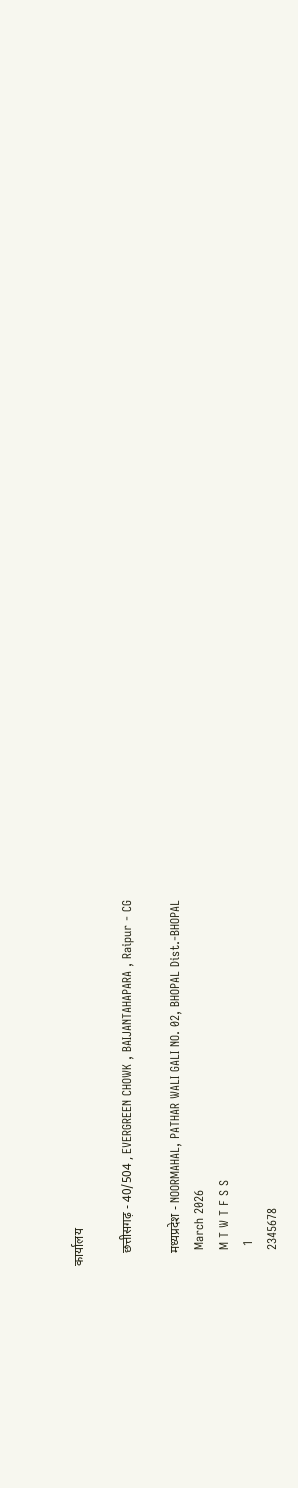कार्यालय

    छत्तीसगढ़ - 40/504 , EVERGREEN CHOWK , BAIJANTAHAPARA , Raipur - CG

    मध्यप्रदेश - NOORMAHAL, PATHAR WALI GALI NO. 02, BHOPAL Dist.-BHOPAL
    March 2026
    M T W T F S S
     1
    2345678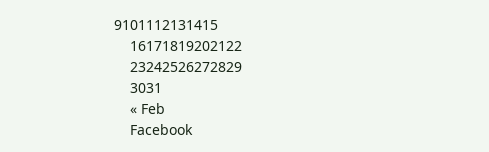9101112131415
    16171819202122
    23242526272829
    3031
    « Feb
    Facebook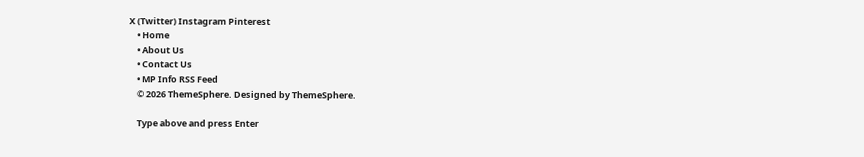X (Twitter) Instagram Pinterest
    • Home
    • About Us
    • Contact Us
    • MP Info RSS Feed
    © 2026 ThemeSphere. Designed by ThemeSphere.

    Type above and press Enter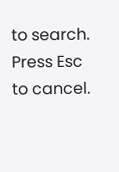to search. Press Esc to cancel.